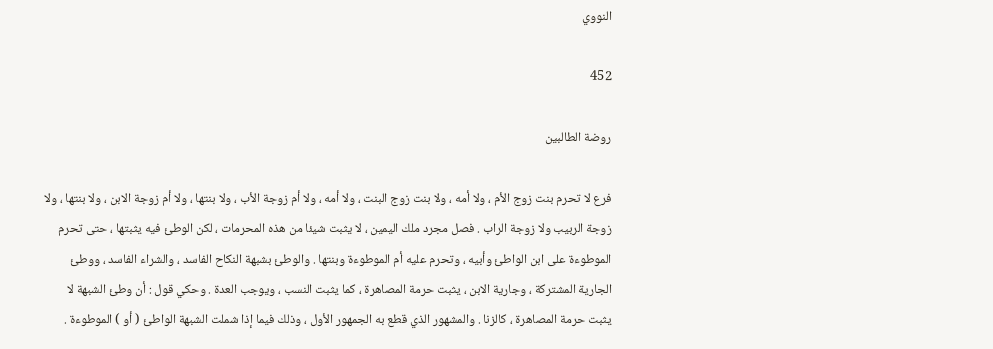النووي

452

روضة الطالبين

فرع لا تحرم بنت زوج الأم ، ولا أمه ، ولا بنت زوج البنت ، ولا أمه ، ولا أم زوجة الأب ، ولا بنتها ، ولا أم زوجة الابن ، ولا بنتها ، ولا زوجة الربيب ولا زوجة الراب . فصل مجرد ملك اليمين ، لا يثبت شيئا من هذه المحرمات ، لكن الوطئ فيه يثبتها ، حتى تحرم الموطوءة على ابن الواطئ وأبيه ، وتحرم عليه أم الموطوءة وبنتها . والوطئ بشبهة النكاح الفاسد ، والشراء الفاسد ، ووطئ الجارية المشتركة ، وجارية الابن ، يثبت حرمة المصاهرة ، كما يثبت النسب ، ويوجب العدة . وحكي قول : أن وطئ الشبهة لا يثبت حرمة المصاهرة ، كالزنا . والمشهور الذي قطع به الجمهور الأول ، وذلك فيما إذا شملت الشبهة الواطئ ( أو ) الموطوءة .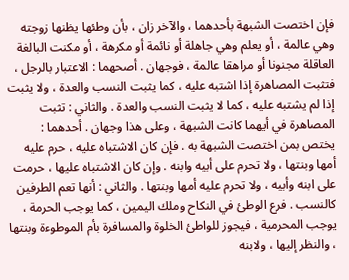فإن اختصت الشبهة بأحدهما ، والآخر زان ، بأن وطئها يظنها زوجته وهي عالمة ، أو يعلم وهي جاهلة أو نائمة أو مكرهة ، أو مكنت البالغة العاقلة مجنونا أو مراهقا عالمة ، فوجهان . أصحهما : الاعتبار بالرجل ، فتثبت المصاهرة إذا اشتبه عليه ، كما يثبت النسب والعدة ، ولا يثبت إذا لم يشتبه عليه ، كما لا يثبت النسب والعدة . والثاني : تثبت المصاهرة في أيهما كانت الشبهة ، وعلى هذا وجهان . أحدهما : يختص بمن اختصت الشبهة به . فإن كان الاشتباه عليه ، حرم عليه أمها وبنتها ، ولا تحرم على أبيه وابنه . وإن كان الاشتباه عليها ، حرمت على ابنه وأبيه ، ولا تحرم عليه أمها وبنتها . والثاني : أنها تعم الطرفين كالنسب . فرع الوطئ في النكاح وملك اليمين ، كما يوجب الحرمة ، يوجب المحرمية ، فيجوز للواطئ الخلوة والمسافرة بأم الموطوءة وبنتها ، والنظر إليها ، ولابنه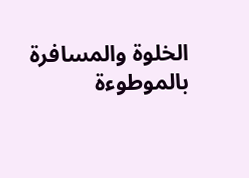الخلوة والمسافرة بالموطوءة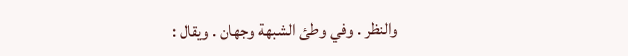والنظر . وفي وطئ الشبهة وجهان . ويقال :